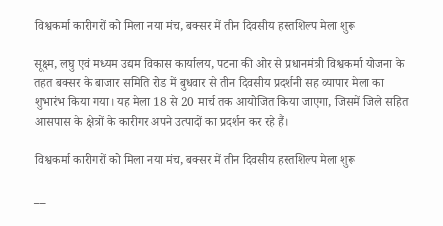विश्वकर्मा कारीगरों को मिला नया मंच, बक्सर में तीन दिवसीय हस्तशिल्प मेला शुरू

सूक्ष्म, लघु एवं मध्यम उद्यम विकास कार्यालय, पटना की ओर से प्रधानमंत्री विश्वकर्मा योजना के तहत बक्सर के बाजार समिति रोड में बुधवार से तीन दिवसीय प्रदर्शनी सह व्यापार मेला का शुभारंभ किया गया। यह मेला 18 से 20 मार्च तक आयोजित किया जाएगा, जिसमें जिले सहित आसपास के क्षेत्रों के कारीगर अपने उत्पादों का प्रदर्शन कर रहे हैं।

विश्वकर्मा कारीगरों को मिला नया मंच, बक्सर में तीन दिवसीय हस्तशिल्प मेला शुरू

__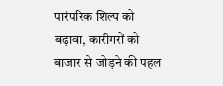पारंपरिक शिल्प को बढ़ावा, कारीगरों को बाजार से जोड़ने की पहल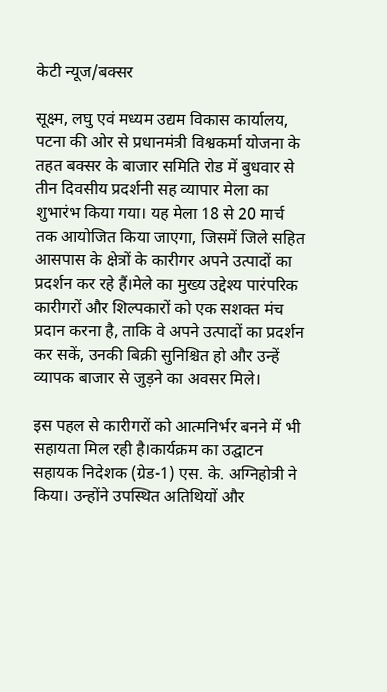केटी न्यूज/बक्सर

सूक्ष्म, लघु एवं मध्यम उद्यम विकास कार्यालय, पटना की ओर से प्रधानमंत्री विश्वकर्मा योजना के तहत बक्सर के बाजार समिति रोड में बुधवार से तीन दिवसीय प्रदर्शनी सह व्यापार मेला का शुभारंभ किया गया। यह मेला 18 से 20 मार्च तक आयोजित किया जाएगा, जिसमें जिले सहित आसपास के क्षेत्रों के कारीगर अपने उत्पादों का प्रदर्शन कर रहे हैं।मेले का मुख्य उद्देश्य पारंपरिक कारीगरों और शिल्पकारों को एक सशक्त मंच प्रदान करना है, ताकि वे अपने उत्पादों का प्रदर्शन कर सकें, उनकी बिक्री सुनिश्चित हो और उन्हें व्यापक बाजार से जुड़ने का अवसर मिले।

इस पहल से कारीगरों को आत्मनिर्भर बनने में भी सहायता मिल रही है।कार्यक्रम का उद्घाटन सहायक निदेशक (ग्रेड-1) एस. के. अग्निहोत्री ने किया। उन्होंने उपस्थित अतिथियों और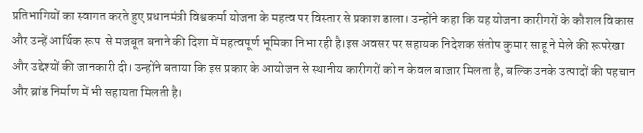प्रतिभागियों का स्वागत करते हुए प्रधानमंत्री विश्वकर्मा योजना के महत्व पर विस्तार से प्रकाश डाला। उन्होंने कहा कि यह योजना कारीगरों के कौशल विकास और उन्हें आर्थिक रूप  से मजबूत बनाने की दिशा में महत्वपूर्ण भूमिका निभा रही है।इस अवसर पर सहायक निदेशक संतोष कुमार साहू ने मेले की रूपरेखा और उद्देश्यों की जानकारी दी। उन्होंने बताया कि इस प्रकार के आयोजन से स्थानीय कारीगरों को न केवल बाजार मिलता है, बल्कि उनके उत्पादों की पहचान और ब्रांड निर्माण में भी सहायता मिलती है।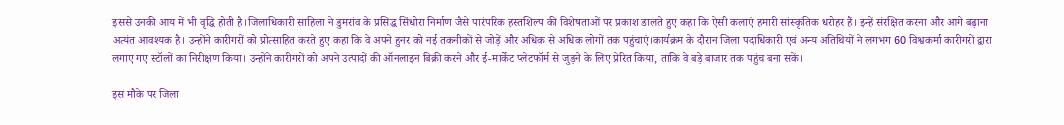इससे उनकी आय में भी वृद्धि होती है।जिलाधिकारी साहिला ने डुमरांव के प्रसिद्ध सिंधोरा निर्माण जैसे पारंपरिक हस्तशिल्प की विशेषताओं पर प्रकाश डालते हुए कहा कि ऐसी कलाएं हमारी सांस्कृतिक धरोहर हैं। इन्हें संरक्षित करना और आगे बढ़ाना अत्यंत आवश्यक है। उन्होंने कारीगरों को प्रोत्साहित करते हुए कहा कि वे अपने हुनर को नई तकनीकों से जोड़ें और अधिक से अधिक लोगों तक पहुंचाएं।कार्यक्रम के दौरान जिला पदाधिकारी एवं अन्य अतिथियों ने लगभग 60 विश्वकर्मा कारीगरों द्वारा लगाए गए स्टॉलों का निरीक्षण किया। उन्होंने कारीगरों को अपने उत्पादों की ऑनलाइन बिक्री करने और ई-मार्केट प्लेटफॉर्म से जुड़ने के लिए प्रेरित किया, ताकि वे बड़े बाजार तक पहुंच बना सकें।

इस मौके पर जिला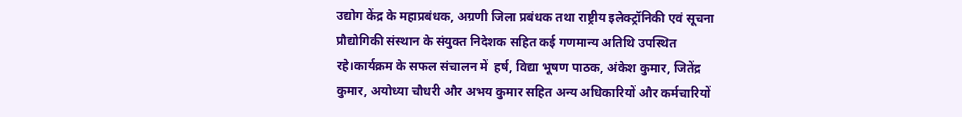उद्योग केंद्र के महाप्रबंधक, अग्रणी जिला प्रबंधक तथा राष्ट्रीय इलेक्ट्रॉनिकी एवं सूचना प्रौद्योगिकी संस्थान के संयुक्त निदेशक सहित कई गणमान्य अतिथि उपस्थित रहे।कार्यक्रम के सफल संचालन में  हर्ष, विद्या भूषण पाठक, अंकेश कुमार, जितेंद्र कुमार, अयोध्या चौधरी और अभय कुमार सहित अन्य अधिकारियों और कर्मचारियों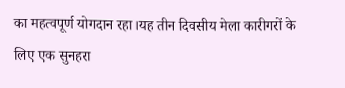का महत्वपूर्ण योगदान रहा।यह तीन दिवसीय मेला कारीगरों के लिए एक सुनहरा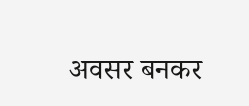अवसर बनकर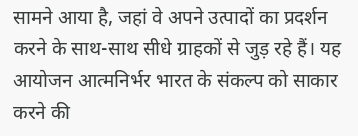सामने आया है, जहां वे अपने उत्पादों का प्रदर्शन करने के साथ-साथ सीधे ग्राहकों से जुड़ रहे हैं। यह आयोजन आत्मनिर्भर भारत के संकल्प को साकार करने की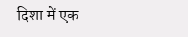दिशा में एक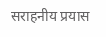सराहनीय प्रयास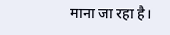माना जा रहा है।